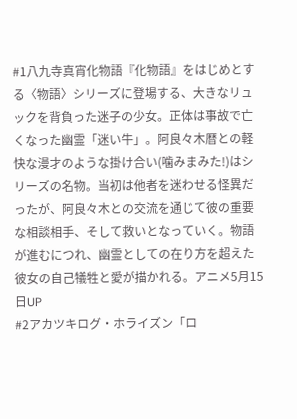#1八九寺真宵化物語『化物語』をはじめとする〈物語〉シリーズに登場する、大きなリュックを背負った迷子の少女。正体は事故で亡くなった幽霊「迷い牛」。阿良々木暦との軽快な漫才のような掛け合い(噛みまみた!)はシリーズの名物。当初は他者を迷わせる怪異だったが、阿良々木との交流を通じて彼の重要な相談相手、そして救いとなっていく。物語が進むにつれ、幽霊としての在り方を超えた彼女の自己犠牲と愛が描かれる。アニメ5月15日UP
#2アカツキログ・ホライズン「ロ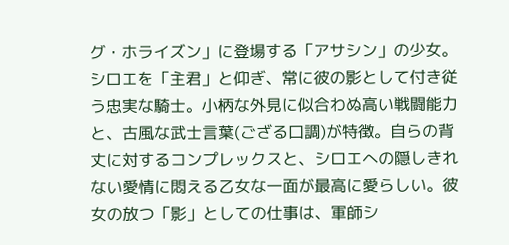グ・ホライズン」に登場する「アサシン」の少女。シロエを「主君」と仰ぎ、常に彼の影として付き従う忠実な騎士。小柄な外見に似合わぬ高い戦闘能力と、古風な武士言葉(ござる口調)が特徴。自らの背丈に対するコンプレックスと、シロエへの隠しきれない愛情に悶える乙女な一面が最高に愛らしい。彼女の放つ「影」としての仕事は、軍師シ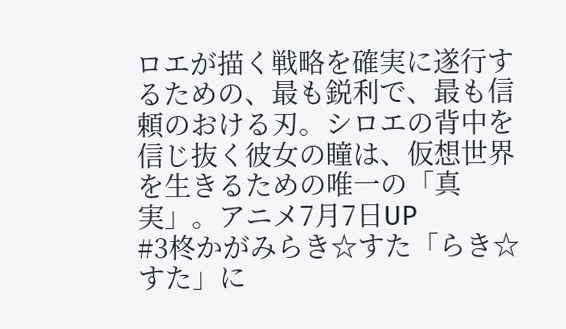ロエが描く戦略を確実に遂行するための、最も鋭利で、最も信頼のおける刃。シロエの背中を信じ抜く彼女の瞳は、仮想世界を生きるための唯一の「真実」。アニメ7月7日UP
#3柊かがみらき☆すた「らき☆すた」に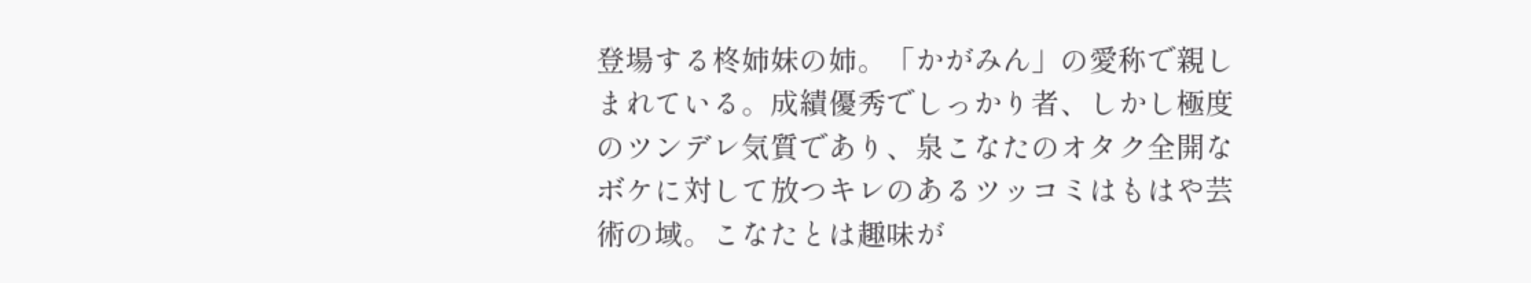登場する柊姉妹の姉。「かがみん」の愛称で親しまれている。成績優秀でしっかり者、しかし極度のツンデレ気質であり、泉こなたのオタク全開なボケに対して放つキレのあるツッコミはもはや芸術の域。こなたとは趣味が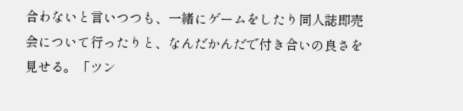合わないと言いつつも、一緒にゲームをしたり同人誌即売会について行ったりと、なんだかんだで付き合いの良さを見せる。「ツン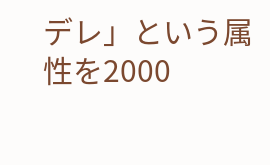デレ」という属性を2000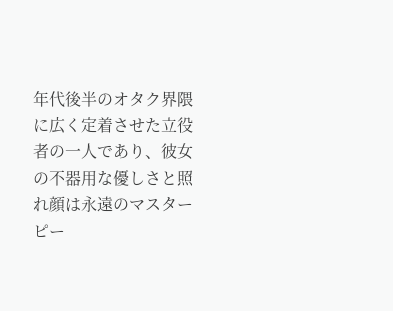年代後半のオタク界隈に広く定着させた立役者の一人であり、彼女の不器用な優しさと照れ顔は永遠のマスターピー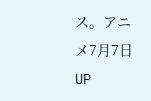ス。アニメ7月7日UP